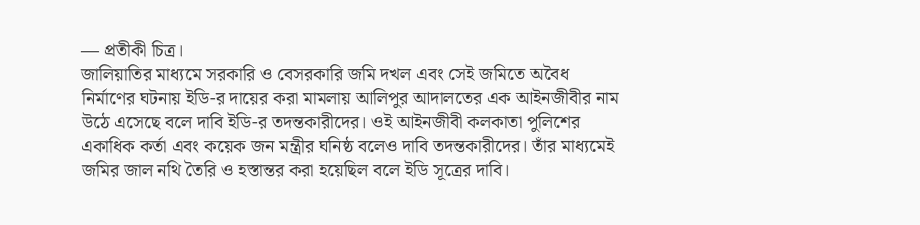— প্রতীকী চিত্র।
জালিয়াতির মাধ্যমে সরকারি ও বেসরকারি জমি দখল এবং সেই জমিতে অবৈধ নির্মাণের ঘটনায় ইডি-র দায়ের করা মামলায় আলিপুর আদালতের এক আইনজীবীর নাম উঠে এসেছে বলে দাবি ইডি-র তদন্তকারীদের। ওই আইনজীবী কলকাতা পুলিশের একাধিক কর্তা এবং কয়েক জন মন্ত্রীর ঘনিষ্ঠ বলেও দাবি তদন্তকারীদের। তাঁর মাধ্যমেই জমির জাল নথি তৈরি ও হস্তান্তর করা হয়েছিল বলে ইডি সূত্রের দাবি।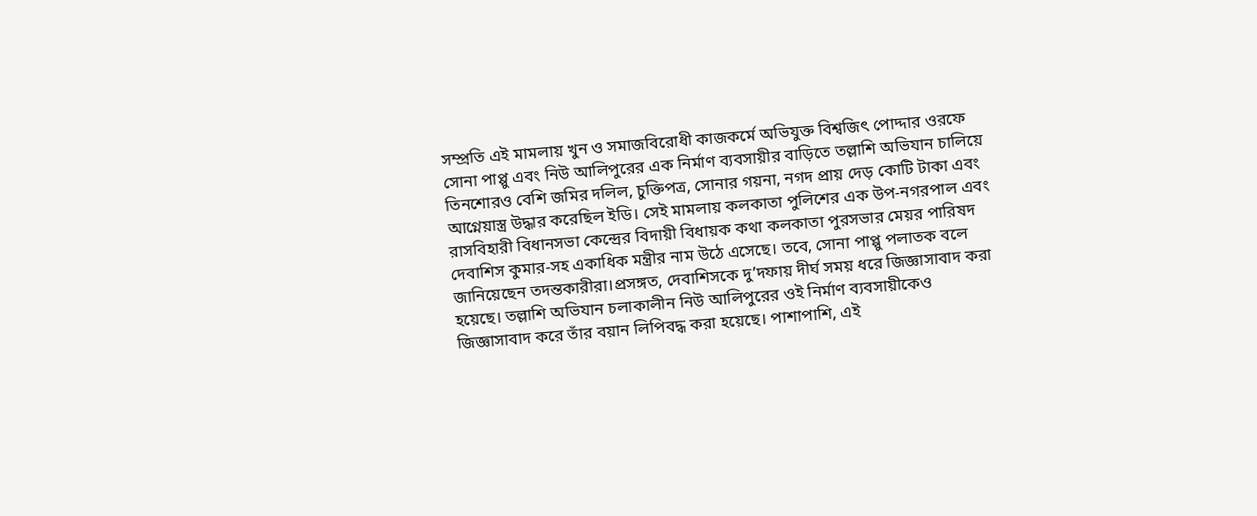সম্প্রতি এই মামলায় খুন ও সমাজবিরোধী কাজকর্মে অভিযুক্ত বিশ্বজিৎ পোদ্দার ওরফে সোনা পাপ্পু এবং নিউ আলিপুরের এক নির্মাণ ব্যবসায়ীর বাড়িতে তল্লাশি অভিযান চালিয়ে তিনশোরও বেশি জমির দলিল, চুক্তিপত্র, সোনার গয়না, নগদ প্রায় দেড় কোটি টাকা এবং আগ্নেয়াস্ত্র উদ্ধার করেছিল ইডি। সেই মামলায় কলকাতা পুলিশের এক উপ-নগরপাল এবং রাসবিহারী বিধানসভা কেন্দ্রের বিদায়ী বিধায়ক কথা কলকাতা পুরসভার মেয়র পারিষদ দেবাশিস কুমার-সহ একাধিক মন্ত্রীর নাম উঠে এসেছে। তবে, সোনা পাপ্পু পলাতক বলে জানিয়েছেন তদন্তকারীরা।প্রসঙ্গত, দেবাশিসকে দু’দফায় দীর্ঘ সময় ধরে জিজ্ঞাসাবাদ করা হয়েছে। তল্লাশি অভিযান চলাকালীন নিউ আলিপুরের ওই নির্মাণ ব্যবসায়ীকেও জিজ্ঞাসাবাদ করে তাঁর বয়ান লিপিবদ্ধ করা হয়েছে। পাশাপাশি, এই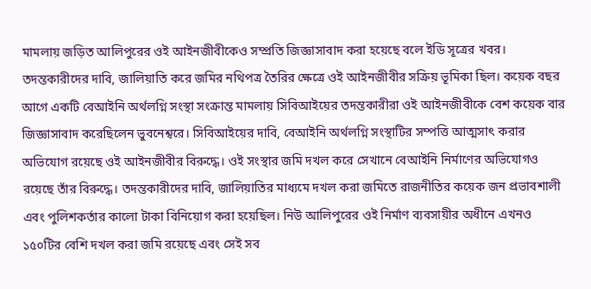মামলায় জড়িত আলিপুরের ওই আইনজীবীকেও সম্প্রতি জিজ্ঞাসাবাদ করা হয়েছে বলে ইডি সূত্রের খবর।
তদন্তকারীদের দাবি, জালিয়াতি করে জমির নথিপত্র তৈরির ক্ষেত্রে ওই আইনজীবীর সক্রিয় ভূমিকা ছিল। কয়েক বছর আগে একটি বেআইনি অর্থলগ্নি সংস্থা সংক্রান্ত মামলায় সিবিআইয়ের তদন্তকারীরা ওই আইনজীবীকে বেশ কয়েক বার জিজ্ঞাসাবাদ করেছিলেন ভুবনেশ্বরে। সিবিআইয়ের দাবি, বেআইনি অর্থলগ্নি সংস্থাটির সম্পত্তি আত্মসাৎ করার অভিযোগ রয়েছে ওই আইনজীবীর বিরুদ্ধে। ওই সংস্থার জমি দখল করে সেখানে বেআইনি নির্মাণের অভিযোগও রয়েছে তাঁর বিরুদ্ধে। তদন্তকারীদের দাবি, জালিয়াতির মাধ্যমে দখল করা জমিতে রাজনীতির কয়েক জন প্রভাবশালী এবং পুলিশকর্তার কালো টাকা বিনিয়োগ করা হয়েছিল। নিউ আলিপুরের ওই নির্মাণ ব্যবসায়ীর অধীনে এখনও ১৫০টির বেশি দখল করা জমি রয়েছে এবং সেই সব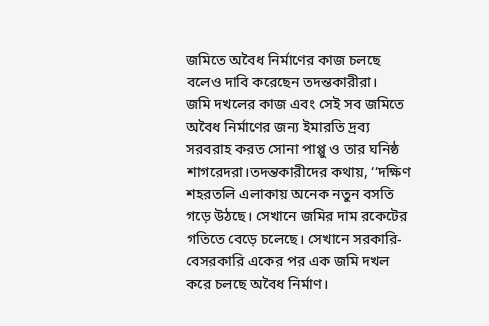জমিতে অবৈধ নির্মাণের কাজ চলছে বলেও দাবি করেছেন তদন্তকারীরা।
জমি দখলের কাজ এবং সেই সব জমিতে অবৈধ নির্মাণের জন্য ইমারতি দ্রব্য সরবরাহ করত সোনা পাপ্পু ও তার ঘনিষ্ঠ শাগরেদরা।তদন্তকারীদের কথায়, ‘‘দক্ষিণ শহরতলি এলাকায় অনেক নতুন বসতি গড়ে উঠছে। সেখানে জমির দাম রকেটের গতিতে বেড়ে চলেছে। সেখানে সরকারি-বেসরকারি একের পর এক জমি দখল করে চলছে অবৈধ নির্মাণ।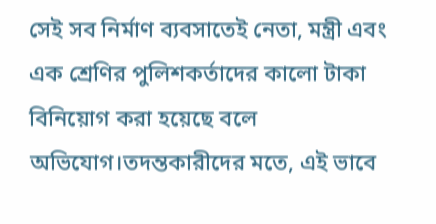সেই সব নির্মাণ ব্যবসাতেই নেতা, মন্ত্রী এবং এক শ্রেণির পুলিশকর্তাদের কালো টাকা বিনিয়োগ করা হয়েছে বলে অভিযোগ।তদন্তকারীদের মতে, এই ভাবে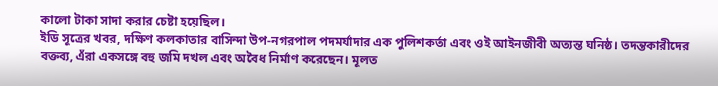কালো টাকা সাদা করার চেষ্টা হয়েছিল।
ইডি সূত্রের খবর, দক্ষিণ কলকাতার বাসিন্দা উপ-নগরপাল পদমর্যাদার এক পুলিশকর্তা এবং ওই আইনজীবী অত্যন্ত ঘনিষ্ঠ। তদন্তকারীদের বক্তব্য, এঁরা একসঙ্গে বহু জমি দখল এবং অবৈধ নির্মাণ করেছেন। মূলত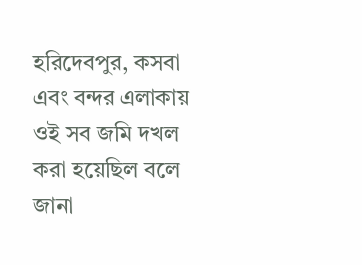হরিদেবপুর, কসবা এবং বন্দর এলাকায় ওই সব জমি দখল করা হয়েছিল বলে জানা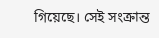গিয়েছে। সেই সংক্রান্ত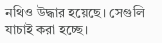নথিও উদ্ধার হয়েছে। সেগুলি যাচাই করা হচ্ছে।